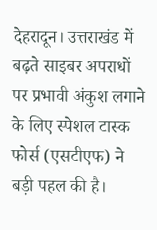देहरादून। उत्तराखंड में बढ़ते साइबर अपराधों पर प्रभावी अंकुश लगाने के लिए स्पेशल टास्क फोर्स (एसटीएफ) ने बड़ी पहल की है।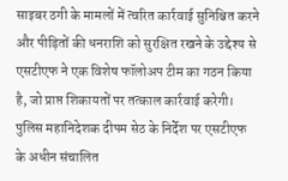साइबर ठगी के मामलों में त्वरित कार्रवाई सुनिश्चित करने और पीड़ितों की धनराशि को सुरक्षित रखने के उद्देश्य से एसटीएफ ने एक विशेष फॉलोअप टीम का गठन किया है, जो प्राप्त शिकायतों पर तत्काल कार्रवाई करेगी। पुलिस महानिदेशक दीपम सेठ के निर्देश पर एसटीएफ के अधीन संचालित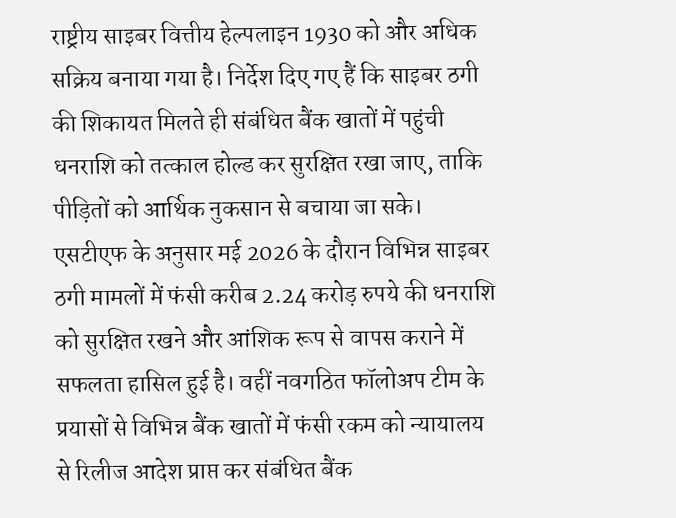राष्ट्रीय साइबर वित्तीय हेल्पलाइन 1930 को और अधिक सक्रिय बनाया गया है। निर्देश दिए गए हैं कि साइबर ठगी की शिकायत मिलते ही संबंधित बैंक खातों में पहुंची धनराशि को तत्काल होल्ड कर सुरक्षित रखा जाए, ताकि पीड़ितों को आर्थिक नुकसान से बचाया जा सके। एसटीएफ के अनुसार मई 2026 के दौरान विभिन्न साइबर ठगी मामलों में फंसी करीब 2.24 करोड़ रुपये की धनराशि को सुरक्षित रखने और आंशिक रूप से वापस कराने में सफलता हासिल हुई है। वहीं नवगठित फॉलोअप टीम के प्रयासों से विभिन्न बैंक खातों में फंसी रकम को न्यायालय से रिलीज आदेश प्राप्त कर संबंधित बैंक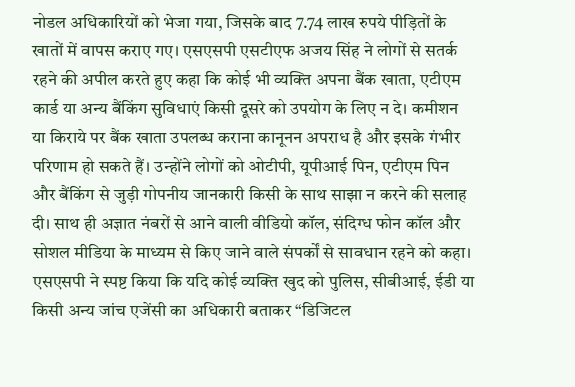नोडल अधिकारियों को भेजा गया, जिसके बाद 7.74 लाख रुपये पीड़ितों के खातों में वापस कराए गए। एसएसपी एसटीएफ अजय सिंह ने लोगों से सतर्क रहने की अपील करते हुए कहा कि कोई भी व्यक्ति अपना बैंक खाता, एटीएम कार्ड या अन्य बैंकिंग सुविधाएं किसी दूसरे को उपयोग के लिए न दे। कमीशन या किराये पर बैंक खाता उपलब्ध कराना कानूनन अपराध है और इसके गंभीर परिणाम हो सकते हैं। उन्होंने लोगों को ओटीपी, यूपीआई पिन, एटीएम पिन और बैंकिंग से जुड़ी गोपनीय जानकारी किसी के साथ साझा न करने की सलाह दी। साथ ही अज्ञात नंबरों से आने वाली वीडियो कॉल, संदिग्ध फोन कॉल और सोशल मीडिया के माध्यम से किए जाने वाले संपर्कों से सावधान रहने को कहा। एसएसपी ने स्पष्ट किया कि यदि कोई व्यक्ति खुद को पुलिस, सीबीआई, ईडी या किसी अन्य जांच एजेंसी का अधिकारी बताकर “डिजिटल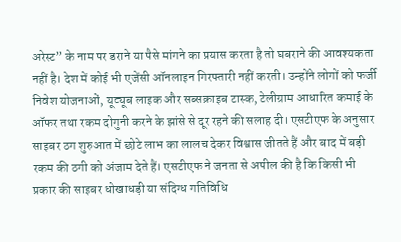अरेस्ट” के नाम पर डराने या पैसे मांगने का प्रयास करता है तो घबराने की आवश्यकता नहीं है। देश में कोई भी एजेंसी ऑनलाइन गिरफ्तारी नहीं करती। उन्होंने लोगों को फर्जी निवेश योजनाओं, यूट्यूब लाइक और सब्सक्राइब टास्क, टेलीग्राम आधारित कमाई के ऑफर तथा रकम दोगुनी करने के झांसे से दूर रहने की सलाह दी। एसटीएफ के अनुसार साइबर ठग शुरुआत में छोटे लाभ का लालच देकर विश्वास जीतते हैं और बाद में बड़ी रकम की ठगी को अंजाम देते हैं। एसटीएफ ने जनता से अपील की है कि किसी भी प्रकार की साइबर धोखाधड़ी या संदिग्ध गतिविधि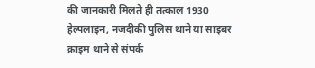की जानकारी मिलते ही तत्काल 1930 हेल्पलाइन, नजदीकी पुलिस थाने या साइबर क्राइम थाने से संपर्क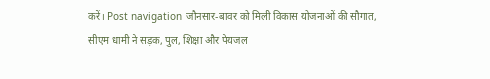करें। Post navigation जौनसार-बावर को मिली विकास योजनाओं की सौगात, सीएम धामी ने सड़क, पुल, शिक्षा और पेयजल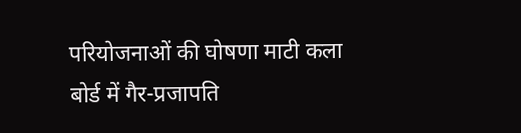परियोजनाओं की घोषणा माटी कला बोर्ड में गैर-प्रजापति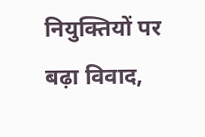नियुक्तियों पर बढ़ा विवाद,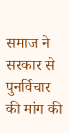समाज ने सरकार से पुनर्विचार की मांग की